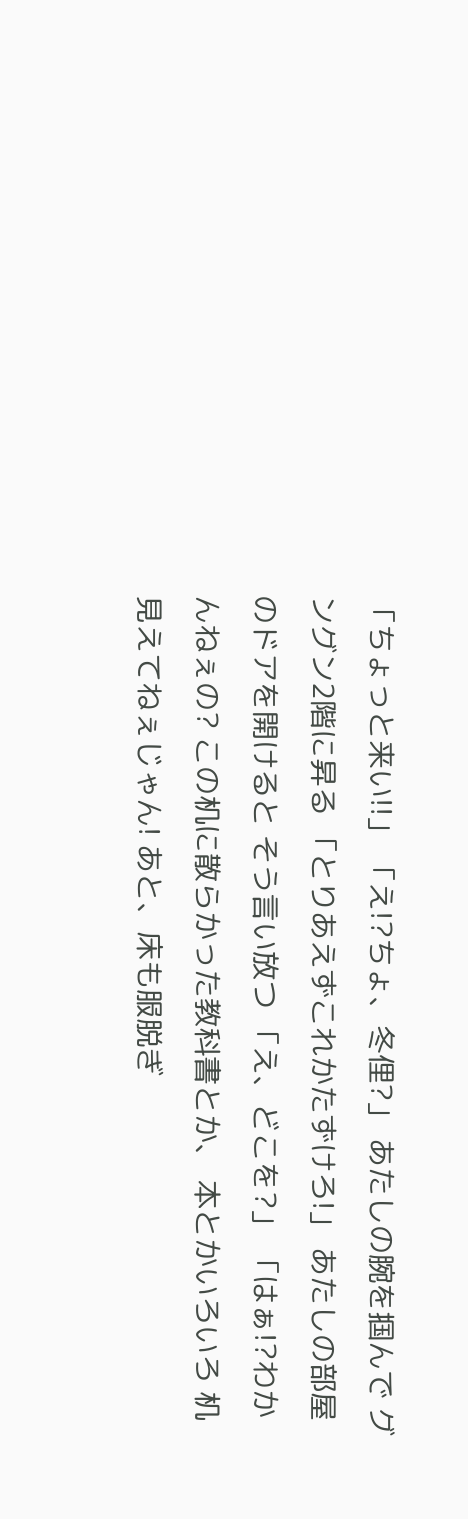「ちょっと来い!!」 「え!?ちょ、冬俚?」 あたしの腕を掴んで グングン2階に昇る 「とりあえずこれかたずけろ!」 あたしの部屋のドアを開けると そう言い放つ 「え、どこを?」 「はぁ!?わかんねぇの? この机に散らかった教科書とか、 本とかいろいろ 机見えてねぇじゃん! あと、床も服脱ぎ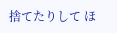捨てたりして ほ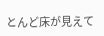とんど床が見えて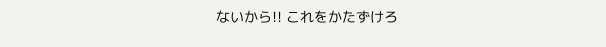ないから!! これをかたずけろ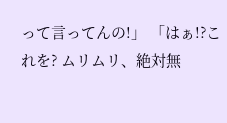って言ってんの!」 「はぁ!?これを? ムリムリ、絶対無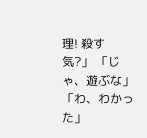理! 殺す気?」 「じゃ、遊ぶな」 「わ、わかった」